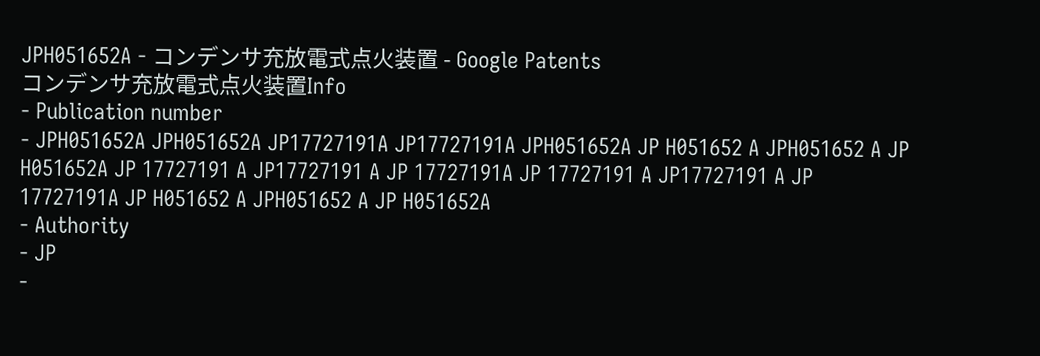JPH051652A - コンデンサ充放電式点火装置 - Google Patents
コンデンサ充放電式点火装置Info
- Publication number
- JPH051652A JPH051652A JP17727191A JP17727191A JPH051652A JP H051652 A JPH051652 A JP H051652A JP 17727191 A JP17727191 A JP 17727191A JP 17727191 A JP17727191 A JP 17727191A JP H051652 A JPH051652 A JP H051652A
- Authority
- JP
-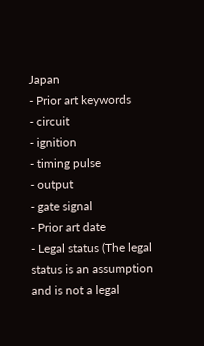Japan
- Prior art keywords
- circuit
- ignition
- timing pulse
- output
- gate signal
- Prior art date
- Legal status (The legal status is an assumption and is not a legal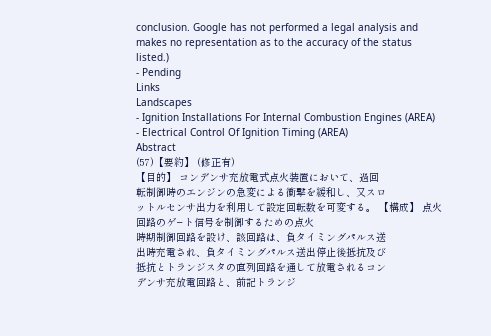conclusion. Google has not performed a legal analysis and makes no representation as to the accuracy of the status listed.)
- Pending
Links
Landscapes
- Ignition Installations For Internal Combustion Engines (AREA)
- Electrical Control Of Ignition Timing (AREA)
Abstract
(57)【要約】 (修正有)
【目的】 コンデンサ充放電式点火装置において、過回
転制御時のエンジンの急変による衝撃を緩和し、又スロ
ットルセンサ出力を利用して設定回転数を可変する。 【構成】 点火回路のゲ−ト信号を制御するための点火
時期制御回路を設け、該回路は、負タイミングパルス送
出時充電され、負タイミングパルス送出停止後抵抗及び
抵抗とトランジスタの直列回路を通して放電されるコン
デンサ充放電回路と、前記トランジ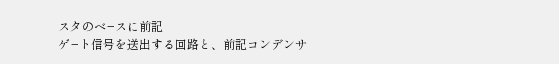スタのベ−スに前記
ゲ−ト信号を送出する回路と、前記コンデンサ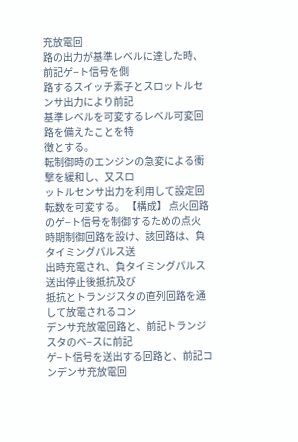充放電回
路の出力が基準レベルに達した時、前記ゲ−ト信号を側
路するスイッチ素子とスロットルセンサ出力により前記
基準レベルを可変するレベル可変回路を備えたことを特
徴とする。
転制御時のエンジンの急変による衝撃を緩和し、又スロ
ットルセンサ出力を利用して設定回転数を可変する。 【構成】 点火回路のゲ−ト信号を制御するための点火
時期制御回路を設け、該回路は、負タイミングパルス送
出時充電され、負タイミングパルス送出停止後抵抗及び
抵抗とトランジスタの直列回路を通して放電されるコン
デンサ充放電回路と、前記トランジスタのベ−スに前記
ゲ−ト信号を送出する回路と、前記コンデンサ充放電回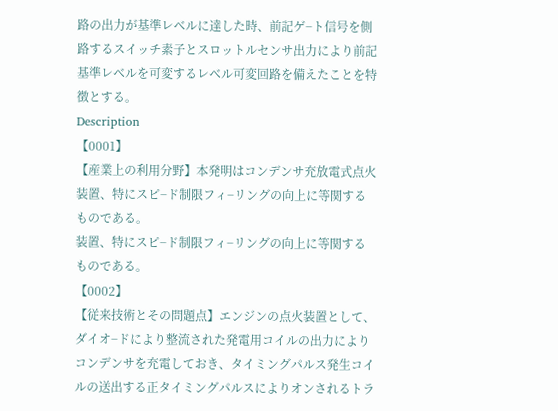路の出力が基準レベルに達した時、前記ゲ−ト信号を側
路するスイッチ素子とスロットルセンサ出力により前記
基準レベルを可変するレベル可変回路を備えたことを特
徴とする。
Description
【0001】
【産業上の利用分野】本発明はコンデンサ充放電式点火
装置、特にスピ−ド制限フィ−リングの向上に等関する
ものである。
装置、特にスピ−ド制限フィ−リングの向上に等関する
ものである。
【0002】
【従来技術とその問題点】エンジンの点火装置として、
ダイオ−ドにより整流された発電用コイルの出力により
コンデンサを充電しておき、タイミングパルス発生コイ
ルの送出する正タイミングパルスによりオンされるトラ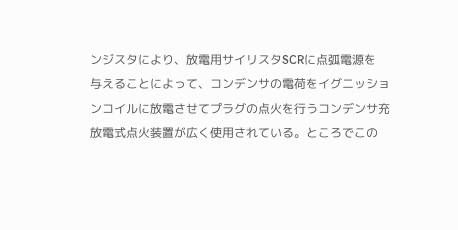ンジスタにより、放電用サイリスタSCRに点弧電源を
与えることによって、コンデンサの電荷をイグニッショ
ンコイルに放電させてプラグの点火を行うコンデンサ充
放電式点火装置が広く使用されている。ところでこの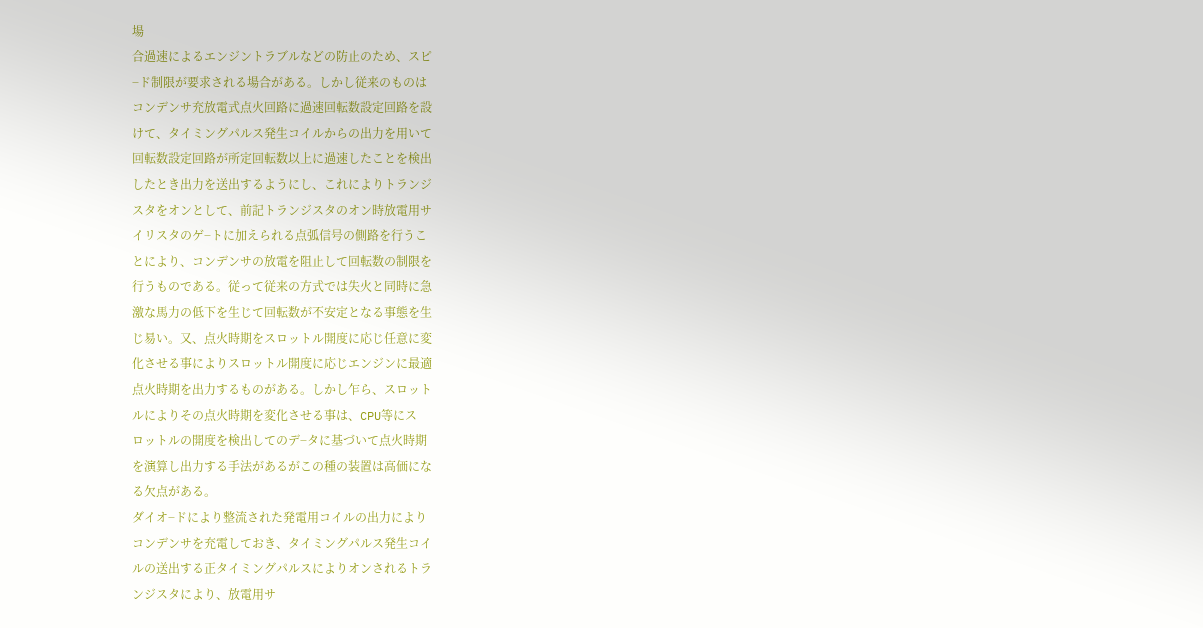場
合過速によるエンジントラブルなどの防止のため、スピ
−ド制限が要求される場合がある。しかし従来のものは
コンデンサ充放電式点火回路に過速回転数設定回路を設
けて、タイミングパルス発生コイルからの出力を用いて
回転数設定回路が所定回転数以上に過速したことを検出
したとき出力を送出するようにし、これによりトランジ
スタをオンとして、前記トランジスタのオン時放電用サ
イリスタのゲ−トに加えられる点弧信号の側路を行うこ
とにより、コンデンサの放電を阻止して回転数の制限を
行うものである。従って従来の方式では失火と同時に急
激な馬力の低下を生じて回転数が不安定となる事態を生
じ易い。又、点火時期をスロットル開度に応じ任意に変
化させる事によりスロットル開度に応じエンジンに最適
点火時期を出力するものがある。しかし乍ら、スロット
ルによりその点火時期を変化させる事は、CPU等にス
ロットルの開度を検出してのデ−タに基づいて点火時期
を演算し出力する手法があるがこの種の装置は高価にな
る欠点がある。
ダイオ−ドにより整流された発電用コイルの出力により
コンデンサを充電しておき、タイミングパルス発生コイ
ルの送出する正タイミングパルスによりオンされるトラ
ンジスタにより、放電用サ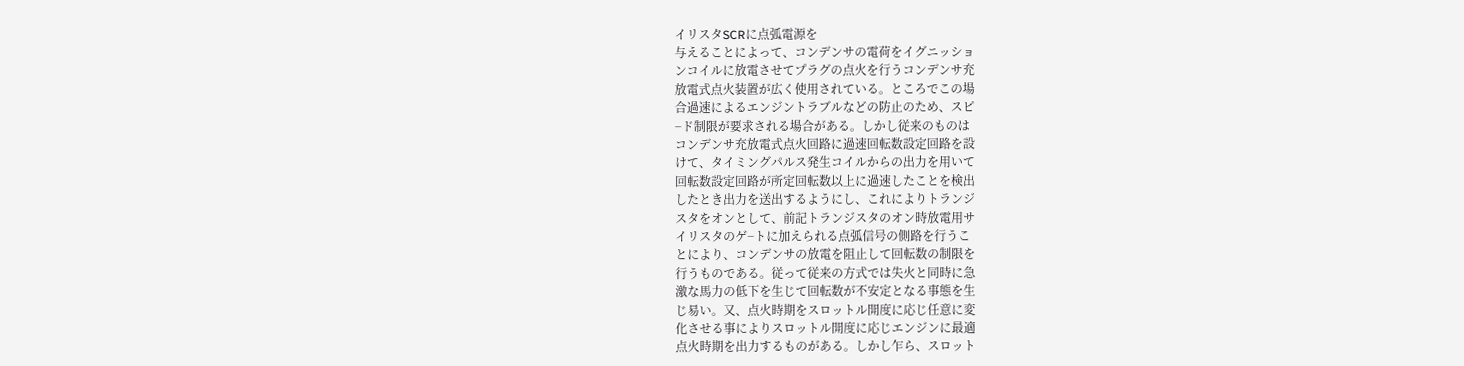イリスタSCRに点弧電源を
与えることによって、コンデンサの電荷をイグニッショ
ンコイルに放電させてプラグの点火を行うコンデンサ充
放電式点火装置が広く使用されている。ところでこの場
合過速によるエンジントラブルなどの防止のため、スピ
−ド制限が要求される場合がある。しかし従来のものは
コンデンサ充放電式点火回路に過速回転数設定回路を設
けて、タイミングパルス発生コイルからの出力を用いて
回転数設定回路が所定回転数以上に過速したことを検出
したとき出力を送出するようにし、これによりトランジ
スタをオンとして、前記トランジスタのオン時放電用サ
イリスタのゲ−トに加えられる点弧信号の側路を行うこ
とにより、コンデンサの放電を阻止して回転数の制限を
行うものである。従って従来の方式では失火と同時に急
激な馬力の低下を生じて回転数が不安定となる事態を生
じ易い。又、点火時期をスロットル開度に応じ任意に変
化させる事によりスロットル開度に応じエンジンに最適
点火時期を出力するものがある。しかし乍ら、スロット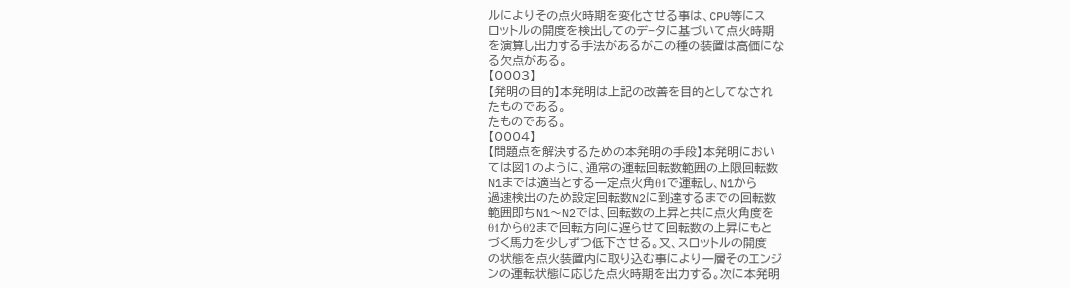ルによりその点火時期を変化させる事は、CPU等にス
ロットルの開度を検出してのデ−タに基づいて点火時期
を演算し出力する手法があるがこの種の装置は高価にな
る欠点がある。
【0003】
【発明の目的】本発明は上記の改善を目的としてなされ
たものである。
たものである。
【0004】
【問題点を解決するための本発明の手段】本発明におい
ては図1のように、通常の運転回転数範囲の上限回転数
N1までは適当とする一定点火角θ1で運転し、N1から
過速検出のため設定回転数N2に到達するまでの回転数
範囲即ちN1〜N2では、回転数の上昇と共に点火角度を
θ1からθ2まで回転方向に遅らせて回転数の上昇にもと
づく馬力を少しずつ低下させる。又、スロットルの開度
の状態を点火装置内に取り込む事により一層そのエンジ
ンの運転状態に応じた点火時期を出力する。次に本発明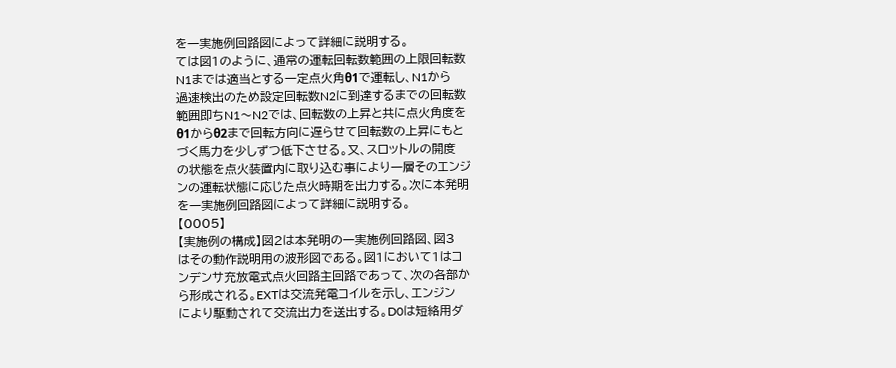を一実施例回路図によって詳細に説明する。
ては図1のように、通常の運転回転数範囲の上限回転数
N1までは適当とする一定点火角θ1で運転し、N1から
過速検出のため設定回転数N2に到達するまでの回転数
範囲即ちN1〜N2では、回転数の上昇と共に点火角度を
θ1からθ2まで回転方向に遅らせて回転数の上昇にもと
づく馬力を少しずつ低下させる。又、スロットルの開度
の状態を点火装置内に取り込む事により一層そのエンジ
ンの運転状態に応じた点火時期を出力する。次に本発明
を一実施例回路図によって詳細に説明する。
【0005】
【実施例の構成】図2は本発明の一実施例回路図、図3
はその動作説明用の波形図である。図1において1はコ
ンデンサ充放電式点火回路主回路であって、次の各部か
ら形成される。EXTは交流発電コイルを示し、エンジン
により駆動されて交流出力を送出する。D0は短絡用ダ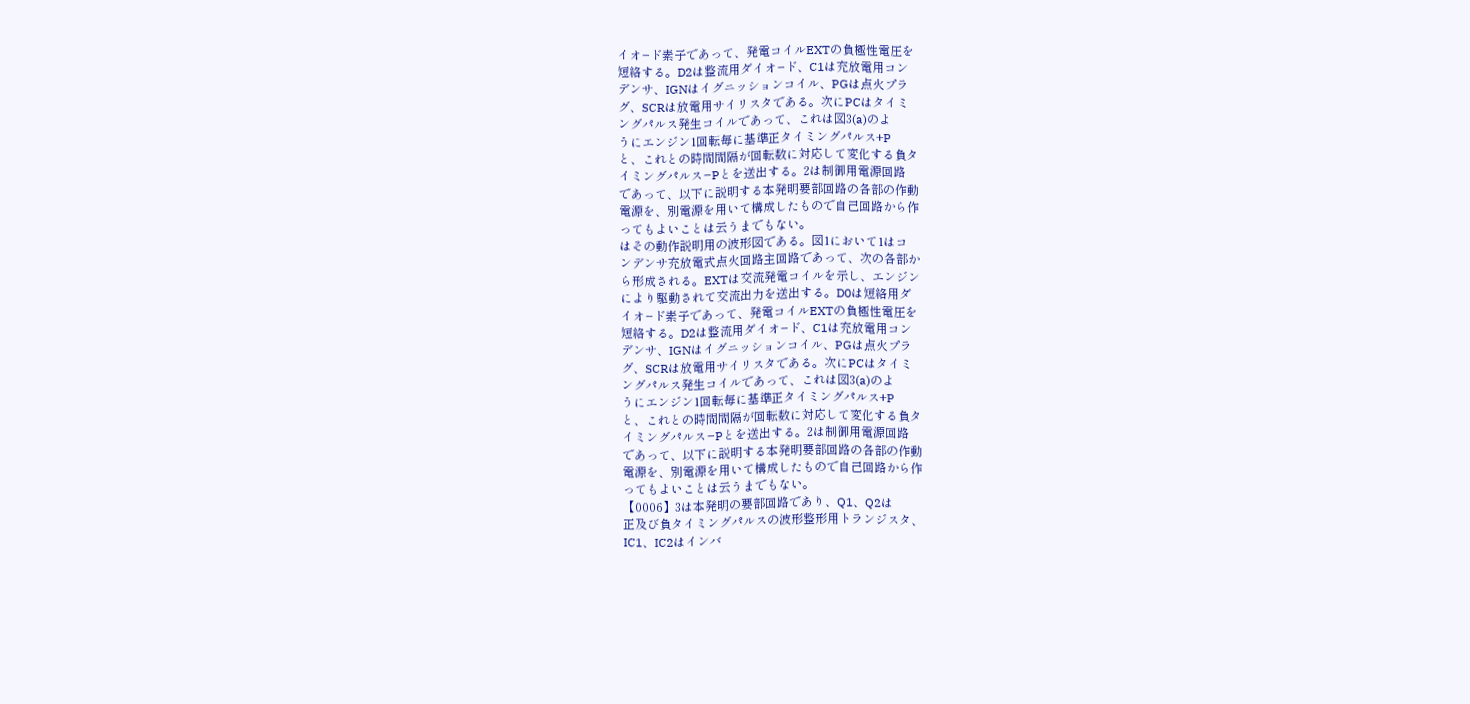イオ−ド素子であって、発電コイルEXTの負極性電圧を
短絡する。D2は整流用ダイオ−ド、C1は充放電用コン
デンサ、IGNはイグニッションコイル、PGは点火プラ
グ、SCRは放電用サイリスタである。次にPCはタイミ
ングパルス発生コイルであって、これは図3(a)のよ
うにエンジン1回転毎に基準正タイミングパルス+P
と、これとの時間間隔が回転数に対応して変化する負タ
イミングパルス−Pとを送出する。2は制御用電源回路
であって、以下に説明する本発明要部回路の各部の作動
電源を、別電源を用いて構成したもので自己回路から作
ってもよいことは云うまでもない。
はその動作説明用の波形図である。図1において1はコ
ンデンサ充放電式点火回路主回路であって、次の各部か
ら形成される。EXTは交流発電コイルを示し、エンジン
により駆動されて交流出力を送出する。D0は短絡用ダ
イオ−ド素子であって、発電コイルEXTの負極性電圧を
短絡する。D2は整流用ダイオ−ド、C1は充放電用コン
デンサ、IGNはイグニッションコイル、PGは点火プラ
グ、SCRは放電用サイリスタである。次にPCはタイミ
ングパルス発生コイルであって、これは図3(a)のよ
うにエンジン1回転毎に基準正タイミングパルス+P
と、これとの時間間隔が回転数に対応して変化する負タ
イミングパルス−Pとを送出する。2は制御用電源回路
であって、以下に説明する本発明要部回路の各部の作動
電源を、別電源を用いて構成したもので自己回路から作
ってもよいことは云うまでもない。
【0006】3は本発明の要部回路であり、Q1、Q2は
正及び負タイミングパルスの波形整形用トランジスタ、
IC1、IC2はインバ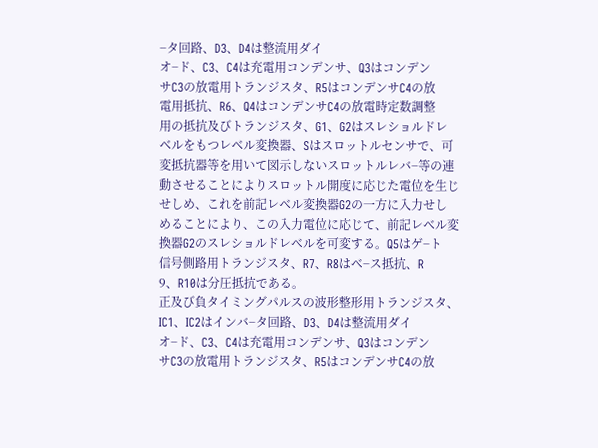−タ回路、D3、D4は整流用ダイ
オ−ド、C3、C4は充電用コンデンサ、Q3はコンデン
サC3の放電用トランジスタ、R5はコンデンサC4の放
電用抵抗、R6、Q4はコンデンサC4の放電時定数調整
用の抵抗及びトランジスタ、G1、G2はスレショルドレ
ベルをもつレベル変換器、Sはスロットルセンサで、可
変抵抗器等を用いて図示しないスロットルレバ−等の連
動させることによりスロットル開度に応じた電位を生じ
せしめ、これを前記レベル変換器G2の一方に入力せし
めることにより、この入力電位に応じて、前記レベル変
換器G2のスレショルドレベルを可変する。Q5はゲ−ト
信号側路用トランジスタ、R7、R8はベ−ス抵抗、R
9、R10は分圧抵抗である。
正及び負タイミングパルスの波形整形用トランジスタ、
IC1、IC2はインバ−タ回路、D3、D4は整流用ダイ
オ−ド、C3、C4は充電用コンデンサ、Q3はコンデン
サC3の放電用トランジスタ、R5はコンデンサC4の放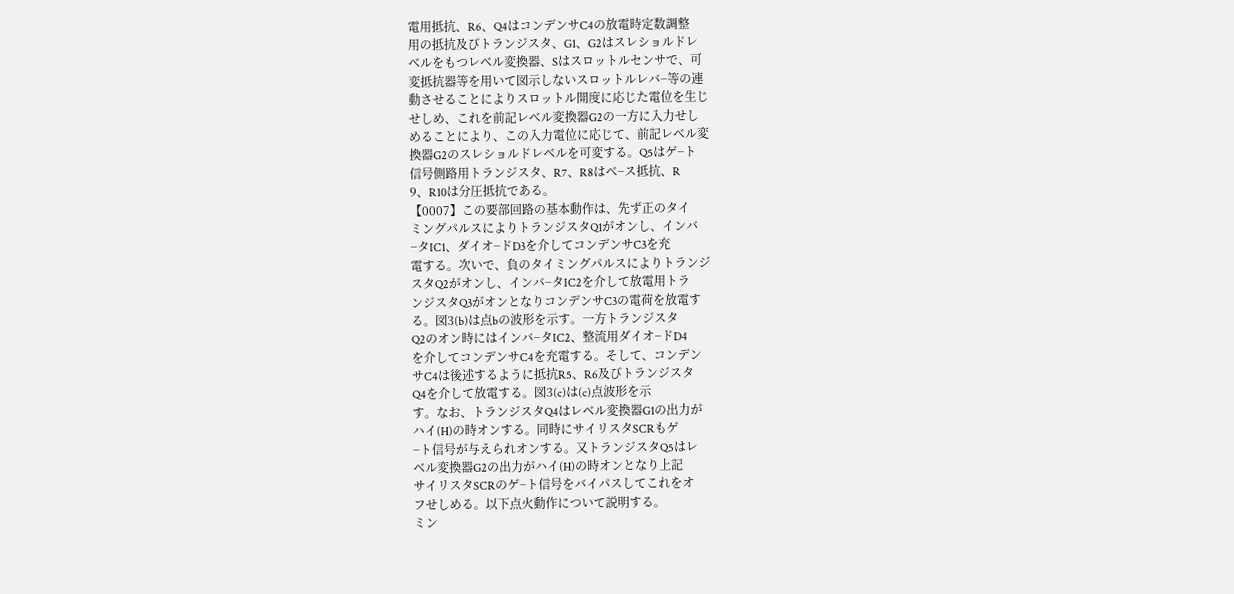電用抵抗、R6、Q4はコンデンサC4の放電時定数調整
用の抵抗及びトランジスタ、G1、G2はスレショルドレ
ベルをもつレベル変換器、Sはスロットルセンサで、可
変抵抗器等を用いて図示しないスロットルレバ−等の連
動させることによりスロットル開度に応じた電位を生じ
せしめ、これを前記レベル変換器G2の一方に入力せし
めることにより、この入力電位に応じて、前記レベル変
換器G2のスレショルドレベルを可変する。Q5はゲ−ト
信号側路用トランジスタ、R7、R8はベ−ス抵抗、R
9、R10は分圧抵抗である。
【0007】この要部回路の基本動作は、先ず正のタイ
ミングパルスによりトランジスタQ1がオンし、インバ
−タIC1、ダイオ−ドD3を介してコンデンサC3を充
電する。次いで、負のタイミングパルスによりトランジ
スタQ2がオンし、インバ−タIC2を介して放電用トラ
ンジスタQ3がオンとなりコンデンサC3の電荷を放電す
る。図3(b)は点bの波形を示す。一方トランジスタ
Q2のオン時にはインバ−タIC2、整流用ダイオ−ドD4
を介してコンデンサC4を充電する。そして、コンデン
サC4は後述するように抵抗R5、R6及びトランジスタ
Q4を介して放電する。図3(c)は(c)点波形を示
す。なお、トランジスタQ4はレベル変換器G1の出力が
ハイ(H)の時オンする。同時にサイリスタSCRもゲ
−ト信号が与えられオンする。又トランジスタQ5はレ
ベル変換器G2の出力がハイ(H)の時オンとなり上記
サイリスタSCRのゲ−ト信号をバイパスしてこれをオ
フせしめる。以下点火動作について説明する。
ミン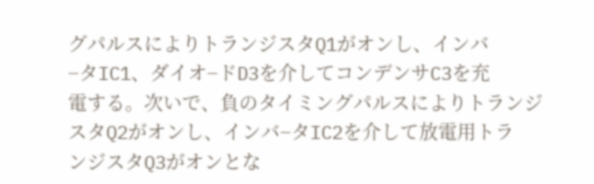グパルスによりトランジスタQ1がオンし、インバ
−タIC1、ダイオ−ドD3を介してコンデンサC3を充
電する。次いで、負のタイミングパルスによりトランジ
スタQ2がオンし、インバ−タIC2を介して放電用トラ
ンジスタQ3がオンとな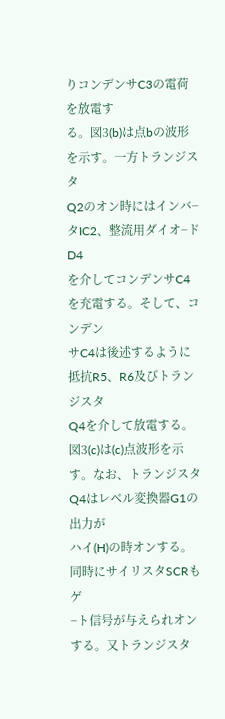りコンデンサC3の電荷を放電す
る。図3(b)は点bの波形を示す。一方トランジスタ
Q2のオン時にはインバ−タIC2、整流用ダイオ−ドD4
を介してコンデンサC4を充電する。そして、コンデン
サC4は後述するように抵抗R5、R6及びトランジスタ
Q4を介して放電する。図3(c)は(c)点波形を示
す。なお、トランジスタQ4はレベル変換器G1の出力が
ハイ(H)の時オンする。同時にサイリスタSCRもゲ
−ト信号が与えられオンする。又トランジスタ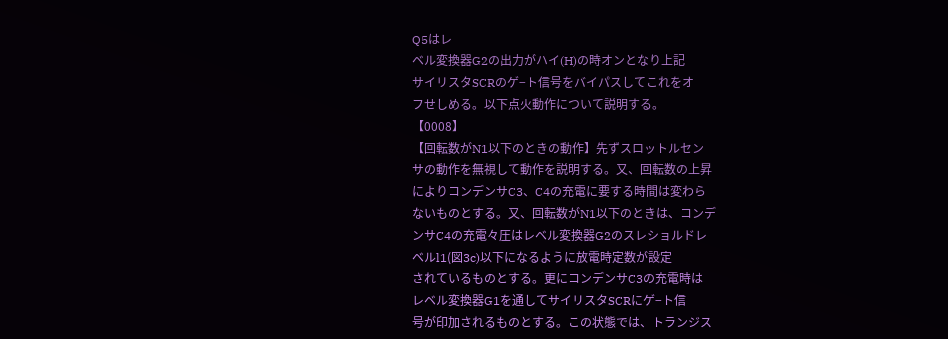Q5はレ
ベル変換器G2の出力がハイ(H)の時オンとなり上記
サイリスタSCRのゲ−ト信号をバイパスしてこれをオ
フせしめる。以下点火動作について説明する。
【0008】
【回転数がN1以下のときの動作】先ずスロットルセン
サの動作を無視して動作を説明する。又、回転数の上昇
によりコンデンサC3、C4の充電に要する時間は変わら
ないものとする。又、回転数がN1以下のときは、コンデ
ンサC4の充電々圧はレベル変換器G2のスレショルドレ
ベルl1(図3c)以下になるように放電時定数が設定
されているものとする。更にコンデンサC3の充電時は
レベル変換器G1を通してサイリスタSCRにゲ−ト信
号が印加されるものとする。この状態では、トランジス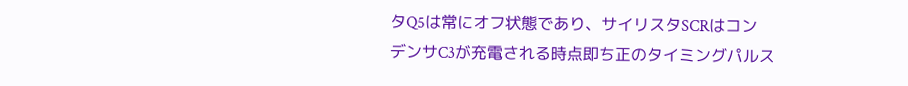タQ5は常にオフ状態であり、サイリスタSCRはコン
デンサC3が充電される時点即ち正のタイミングパルス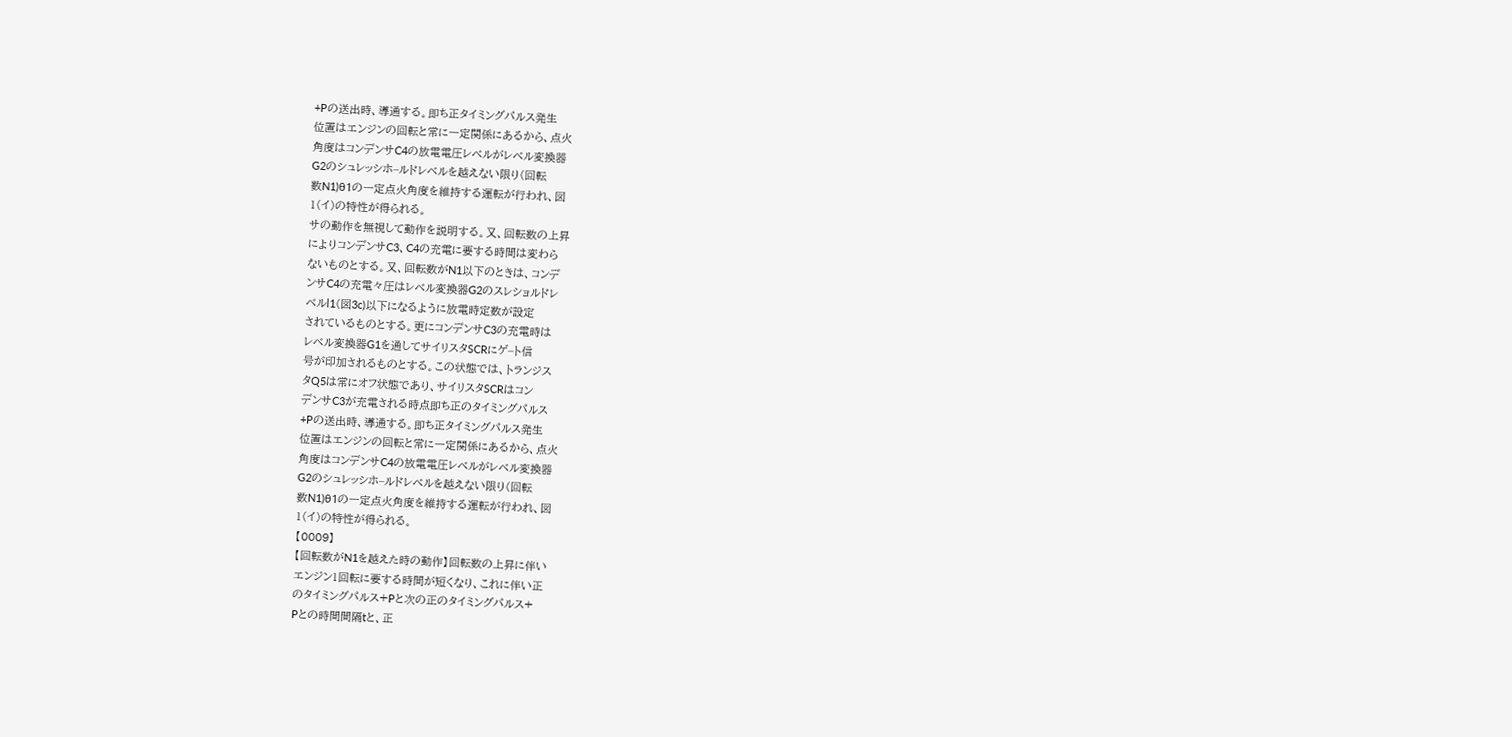+Pの送出時、導通する。即ち正タイミングパルス発生
位置はエンジンの回転と常に一定関係にあるから、点火
角度はコンデンサC4の放電電圧レベルがレベル変換器
G2のシュレッシホ−ルドレベルを越えない限り(回転
数N1)θ1の一定点火角度を維持する運転が行われ、図
1(イ)の特性が得られる。
サの動作を無視して動作を説明する。又、回転数の上昇
によりコンデンサC3、C4の充電に要する時間は変わら
ないものとする。又、回転数がN1以下のときは、コンデ
ンサC4の充電々圧はレベル変換器G2のスレショルドレ
ベルl1(図3c)以下になるように放電時定数が設定
されているものとする。更にコンデンサC3の充電時は
レベル変換器G1を通してサイリスタSCRにゲ−ト信
号が印加されるものとする。この状態では、トランジス
タQ5は常にオフ状態であり、サイリスタSCRはコン
デンサC3が充電される時点即ち正のタイミングパルス
+Pの送出時、導通する。即ち正タイミングパルス発生
位置はエンジンの回転と常に一定関係にあるから、点火
角度はコンデンサC4の放電電圧レベルがレベル変換器
G2のシュレッシホ−ルドレベルを越えない限り(回転
数N1)θ1の一定点火角度を維持する運転が行われ、図
1(イ)の特性が得られる。
【0009】
【回転数がN1を越えた時の動作】回転数の上昇に伴い
エンジン1回転に要する時間が短くなり、これに伴い正
のタイミングパルス+Pと次の正のタイミングパルス+
Pとの時間間隔tと、正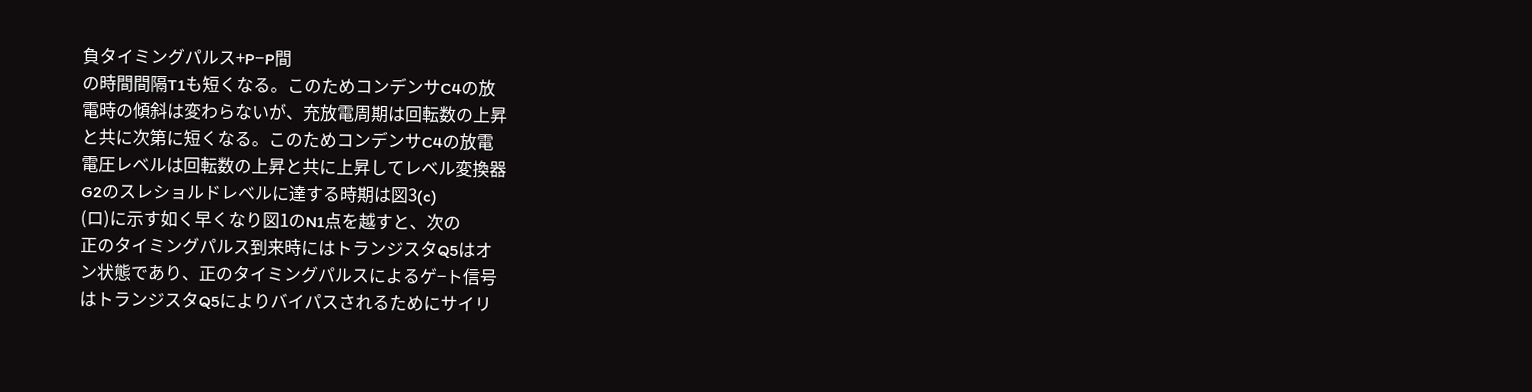負タイミングパルス+P−P間
の時間間隔T1も短くなる。このためコンデンサC4の放
電時の傾斜は変わらないが、充放電周期は回転数の上昇
と共に次第に短くなる。このためコンデンサC4の放電
電圧レベルは回転数の上昇と共に上昇してレベル変換器
G2のスレショルドレベルに達する時期は図3(c)
(ロ)に示す如く早くなり図1のN1点を越すと、次の
正のタイミングパルス到来時にはトランジスタQ5はオ
ン状態であり、正のタイミングパルスによるゲ−ト信号
はトランジスタQ5によりバイパスされるためにサイリ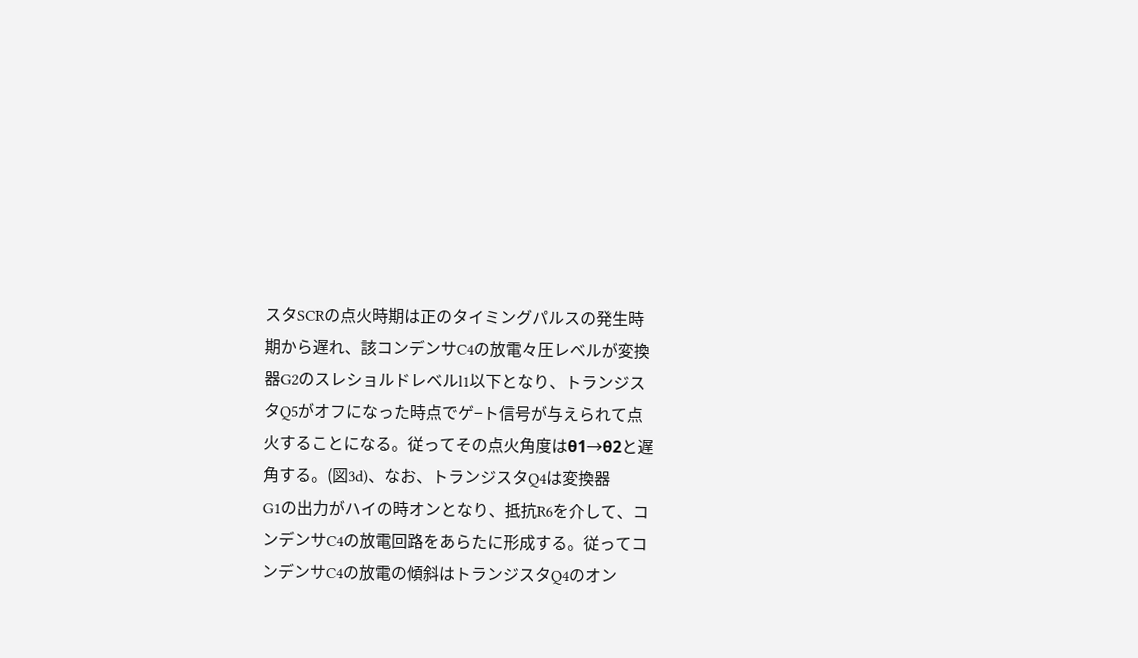スタSCRの点火時期は正のタイミングパルスの発生時
期から遅れ、該コンデンサC4の放電々圧レベルが変換
器G2のスレショルドレベルl1以下となり、トランジス
タQ5がオフになった時点でゲ−ト信号が与えられて点
火することになる。従ってその点火角度はθ1→θ2と遅
角する。(図3d)、なお、トランジスタQ4は変換器
G1の出力がハイの時オンとなり、抵抗R6を介して、コ
ンデンサC4の放電回路をあらたに形成する。従ってコ
ンデンサC4の放電の傾斜はトランジスタQ4のオン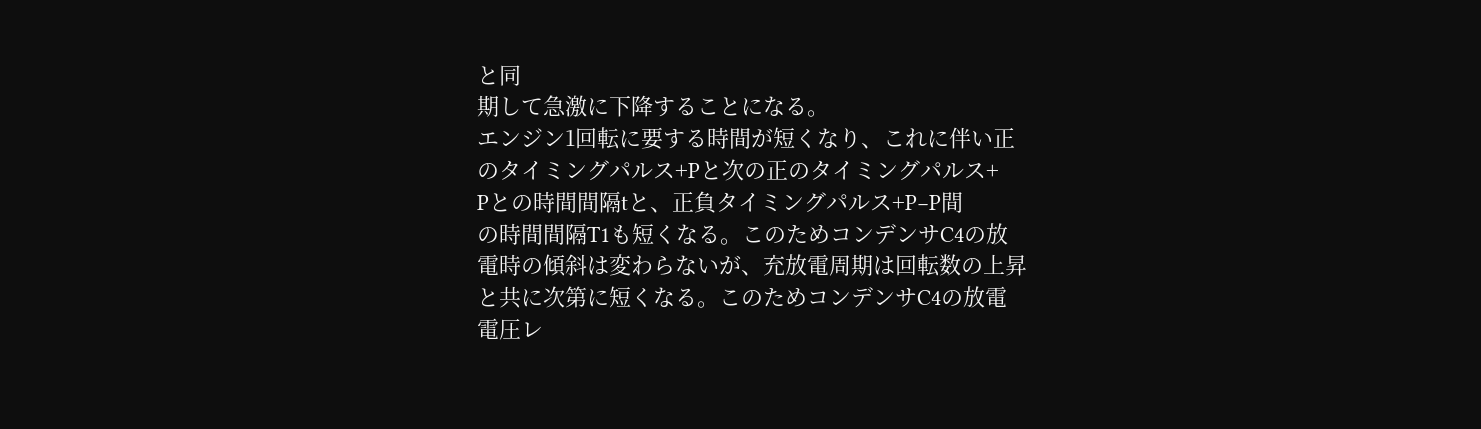と同
期して急激に下降することになる。
エンジン1回転に要する時間が短くなり、これに伴い正
のタイミングパルス+Pと次の正のタイミングパルス+
Pとの時間間隔tと、正負タイミングパルス+P−P間
の時間間隔T1も短くなる。このためコンデンサC4の放
電時の傾斜は変わらないが、充放電周期は回転数の上昇
と共に次第に短くなる。このためコンデンサC4の放電
電圧レ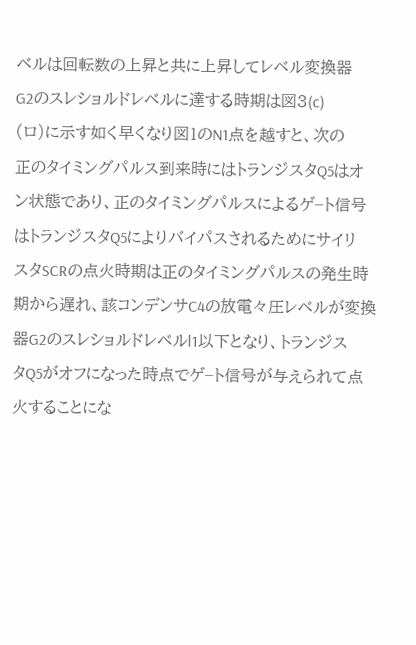ベルは回転数の上昇と共に上昇してレベル変換器
G2のスレショルドレベルに達する時期は図3(c)
(ロ)に示す如く早くなり図1のN1点を越すと、次の
正のタイミングパルス到来時にはトランジスタQ5はオ
ン状態であり、正のタイミングパルスによるゲ−ト信号
はトランジスタQ5によりバイパスされるためにサイリ
スタSCRの点火時期は正のタイミングパルスの発生時
期から遅れ、該コンデンサC4の放電々圧レベルが変換
器G2のスレショルドレベルl1以下となり、トランジス
タQ5がオフになった時点でゲ−ト信号が与えられて点
火することにな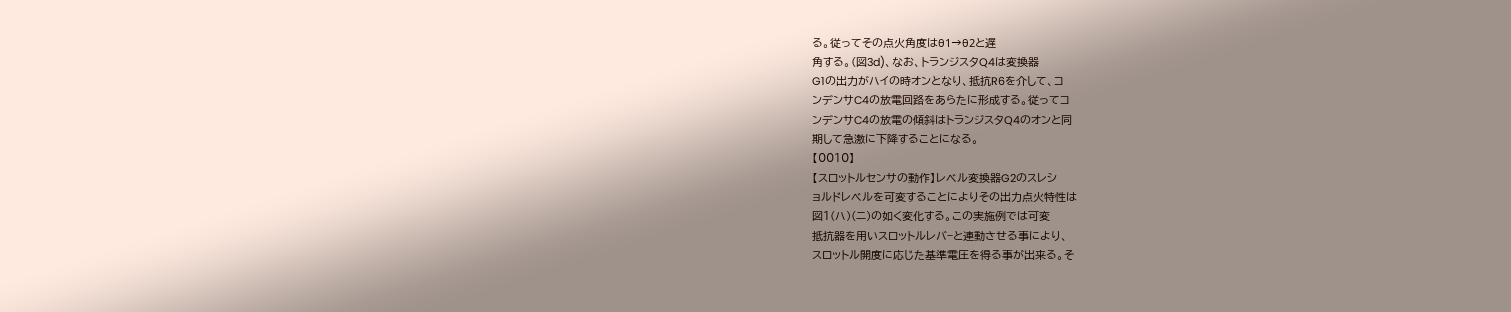る。従ってその点火角度はθ1→θ2と遅
角する。(図3d)、なお、トランジスタQ4は変換器
G1の出力がハイの時オンとなり、抵抗R6を介して、コ
ンデンサC4の放電回路をあらたに形成する。従ってコ
ンデンサC4の放電の傾斜はトランジスタQ4のオンと同
期して急激に下降することになる。
【0010】
【スロットルセンサの動作】レベル変換器G2のスレシ
ョルドレベルを可変することによりその出力点火特性は
図1(ハ)(ニ)の如く変化する。この実施例では可変
抵抗器を用いスロットルレバ−と連動させる事により、
スロットル開度に応じた基準電圧を得る事が出来る。そ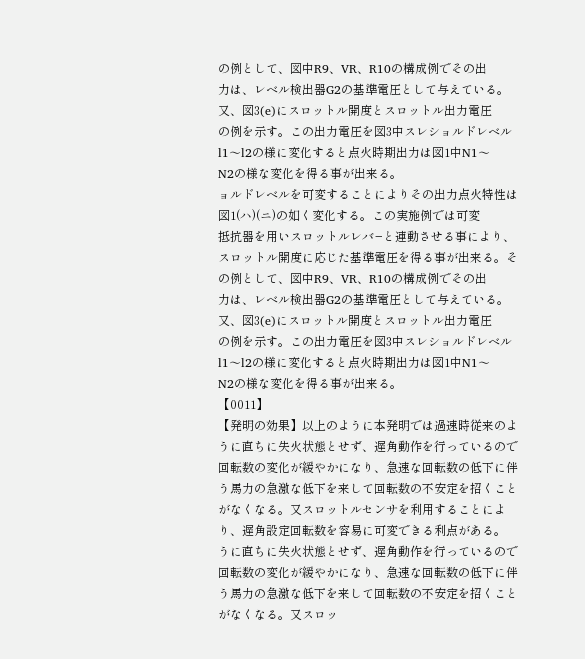の例として、図中R9、VR、R10の構成例でその出
力は、レベル検出器G2の基準電圧として与えている。
又、図3(e)にスロットル開度とスロットル出力電圧
の例を示す。この出力電圧を図3中スレショルドレベル
l1〜l2の様に変化すると点火時期出力は図1中N1〜
N2の様な変化を得る事が出来る。
ョルドレベルを可変することによりその出力点火特性は
図1(ハ)(ニ)の如く変化する。この実施例では可変
抵抗器を用いスロットルレバ−と連動させる事により、
スロットル開度に応じた基準電圧を得る事が出来る。そ
の例として、図中R9、VR、R10の構成例でその出
力は、レベル検出器G2の基準電圧として与えている。
又、図3(e)にスロットル開度とスロットル出力電圧
の例を示す。この出力電圧を図3中スレショルドレベル
l1〜l2の様に変化すると点火時期出力は図1中N1〜
N2の様な変化を得る事が出来る。
【0011】
【発明の効果】以上のように本発明では過速時従来のよ
うに直ちに失火状態とせず、遅角動作を行っているので
回転数の変化が緩やかになり、急速な回転数の低下に伴
う馬力の急激な低下を来して回転数の不安定を招くこと
がなくなる。又スロットルセンサを利用することによ
り、遅角設定回転数を容易に可変できる利点がある。
うに直ちに失火状態とせず、遅角動作を行っているので
回転数の変化が緩やかになり、急速な回転数の低下に伴
う馬力の急激な低下を来して回転数の不安定を招くこと
がなくなる。又スロッ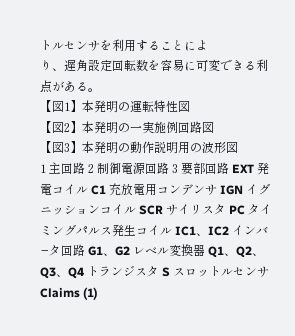トルセンサを利用することによ
り、遅角設定回転数を容易に可変できる利点がある。
【図1】本発明の運転特性図
【図2】本発明の一実施例回路図
【図3】本発明の動作説明用の波形図
1 主回路 2 制御電源回路 3 要部回路 EXT 発電コイル C1 充放電用コンデンサ IGN イグニッションコイル SCR サイリスタ PC タイミングパルス発生コイル IC1、IC2 インバ−タ回路 G1、G2 レベル変換器 Q1、Q2、Q3、Q4 トランジスタ S スロットルセンサ
Claims (1)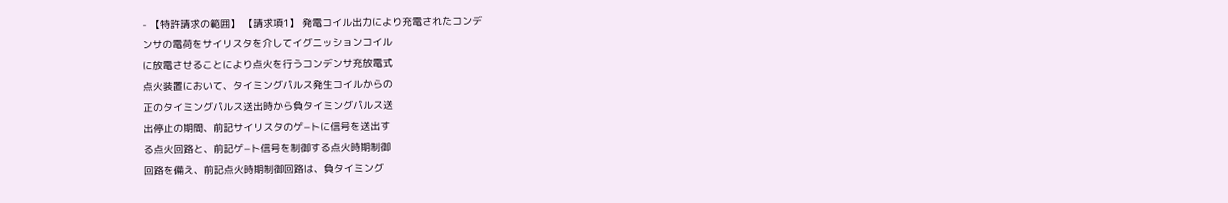- 【特許請求の範囲】 【請求項1】 発電コイル出力により充電されたコンデ
ンサの電荷をサイリスタを介してイグニッションコイル
に放電させることにより点火を行うコンデンサ充放電式
点火装置において、タイミングパルス発生コイルからの
正のタイミングパルス送出時から負タイミングパルス送
出停止の期間、前記サイリスタのゲ−トに信号を送出す
る点火回路と、前記ゲ−ト信号を制御する点火時期制御
回路を備え、前記点火時期制御回路は、負タイミング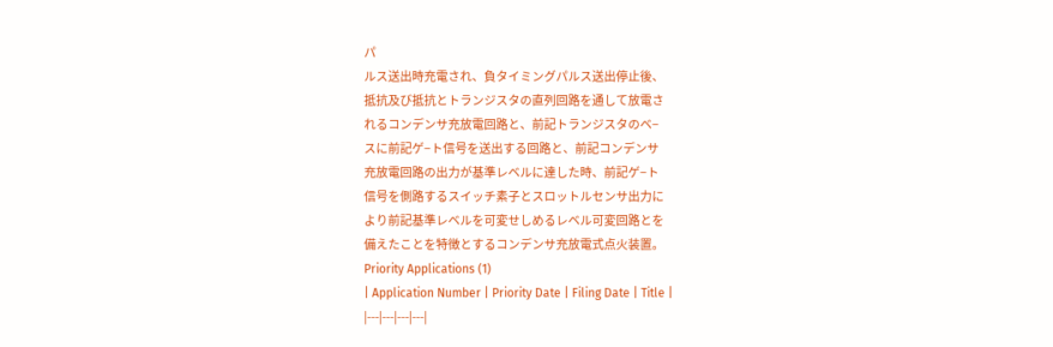パ
ルス送出時充電され、負タイミングパルス送出停止後、
抵抗及び抵抗とトランジスタの直列回路を通して放電さ
れるコンデンサ充放電回路と、前記トランジスタのベ−
スに前記ゲ−ト信号を送出する回路と、前記コンデンサ
充放電回路の出力が基準レベルに達した時、前記ゲ−ト
信号を側路するスイッチ素子とスロットルセンサ出力に
より前記基準レベルを可変せしめるレベル可変回路とを
備えたことを特徴とするコンデンサ充放電式点火装置。
Priority Applications (1)
| Application Number | Priority Date | Filing Date | Title |
|---|---|---|---|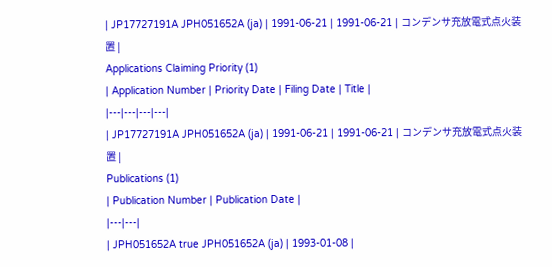| JP17727191A JPH051652A (ja) | 1991-06-21 | 1991-06-21 | コンデンサ充放電式点火装置 |
Applications Claiming Priority (1)
| Application Number | Priority Date | Filing Date | Title |
|---|---|---|---|
| JP17727191A JPH051652A (ja) | 1991-06-21 | 1991-06-21 | コンデンサ充放電式点火装置 |
Publications (1)
| Publication Number | Publication Date |
|---|---|
| JPH051652A true JPH051652A (ja) | 1993-01-08 |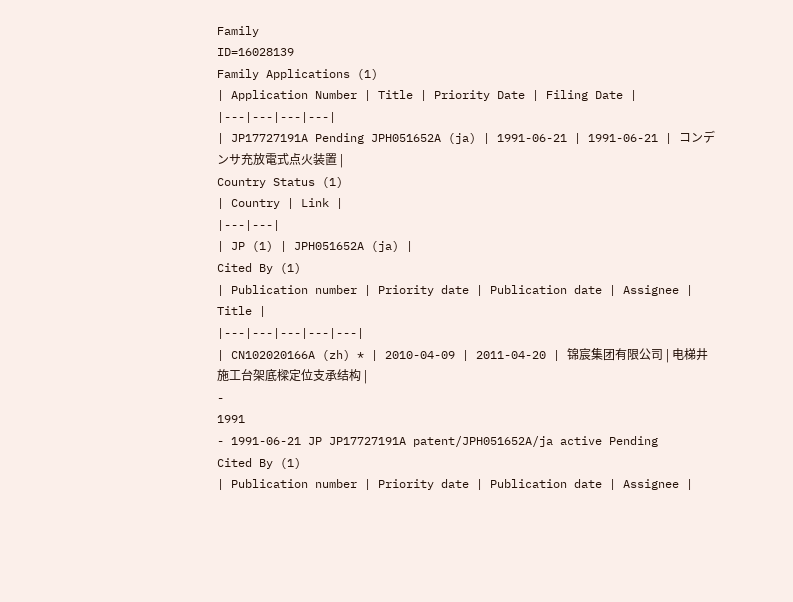Family
ID=16028139
Family Applications (1)
| Application Number | Title | Priority Date | Filing Date |
|---|---|---|---|
| JP17727191A Pending JPH051652A (ja) | 1991-06-21 | 1991-06-21 | コンデンサ充放電式点火装置 |
Country Status (1)
| Country | Link |
|---|---|
| JP (1) | JPH051652A (ja) |
Cited By (1)
| Publication number | Priority date | Publication date | Assignee | Title |
|---|---|---|---|---|
| CN102020166A (zh) * | 2010-04-09 | 2011-04-20 | 锦宸集团有限公司 | 电梯井施工台架底樑定位支承结构 |
-
1991
- 1991-06-21 JP JP17727191A patent/JPH051652A/ja active Pending
Cited By (1)
| Publication number | Priority date | Publication date | Assignee |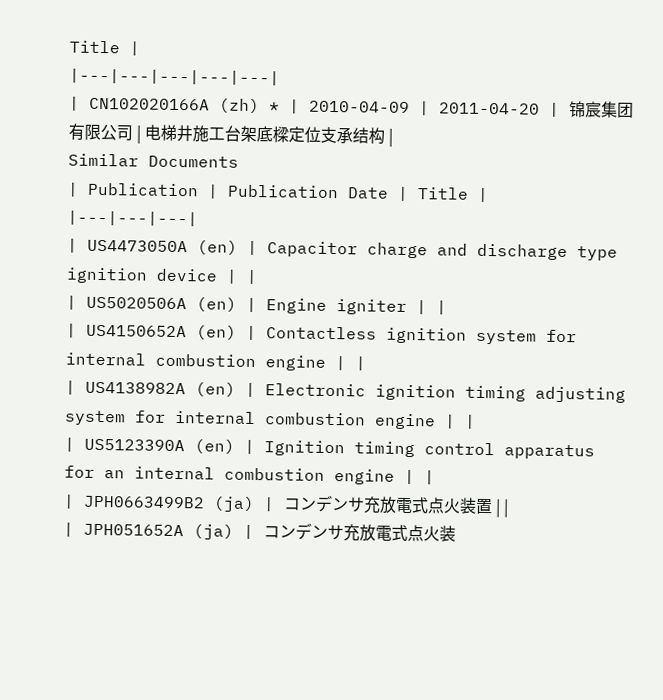Title |
|---|---|---|---|---|
| CN102020166A (zh) * | 2010-04-09 | 2011-04-20 | 锦宸集团有限公司 | 电梯井施工台架底樑定位支承结构 |
Similar Documents
| Publication | Publication Date | Title |
|---|---|---|
| US4473050A (en) | Capacitor charge and discharge type ignition device | |
| US5020506A (en) | Engine igniter | |
| US4150652A (en) | Contactless ignition system for internal combustion engine | |
| US4138982A (en) | Electronic ignition timing adjusting system for internal combustion engine | |
| US5123390A (en) | Ignition timing control apparatus for an internal combustion engine | |
| JPH0663499B2 (ja) | コンデンサ充放電式点火装置 | |
| JPH051652A (ja) | コンデンサ充放電式点火装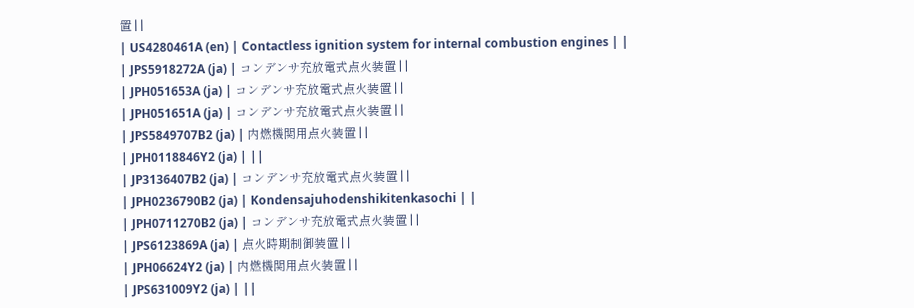置 | |
| US4280461A (en) | Contactless ignition system for internal combustion engines | |
| JPS5918272A (ja) | コンデンサ充放電式点火装置 | |
| JPH051653A (ja) | コンデンサ充放電式点火装置 | |
| JPH051651A (ja) | コンデンサ充放電式点火装置 | |
| JPS5849707B2 (ja) | 内燃機関用点火装置 | |
| JPH0118846Y2 (ja) | ||
| JP3136407B2 (ja) | コンデンサ充放電式点火装置 | |
| JPH0236790B2 (ja) | Kondensajuhodenshikitenkasochi | |
| JPH0711270B2 (ja) | コンデンサ充放電式点火装置 | |
| JPS6123869A (ja) | 点火時期制御装置 | |
| JPH06624Y2 (ja) | 内燃機関用点火装置 | |
| JPS631009Y2 (ja) | ||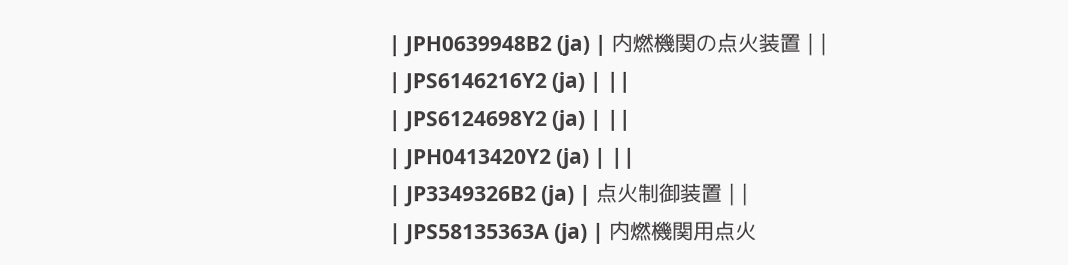| JPH0639948B2 (ja) | 内燃機関の点火装置 | |
| JPS6146216Y2 (ja) | ||
| JPS6124698Y2 (ja) | ||
| JPH0413420Y2 (ja) | ||
| JP3349326B2 (ja) | 点火制御装置 | |
| JPS58135363A (ja) | 内燃機関用点火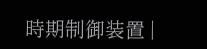時期制御装置 |